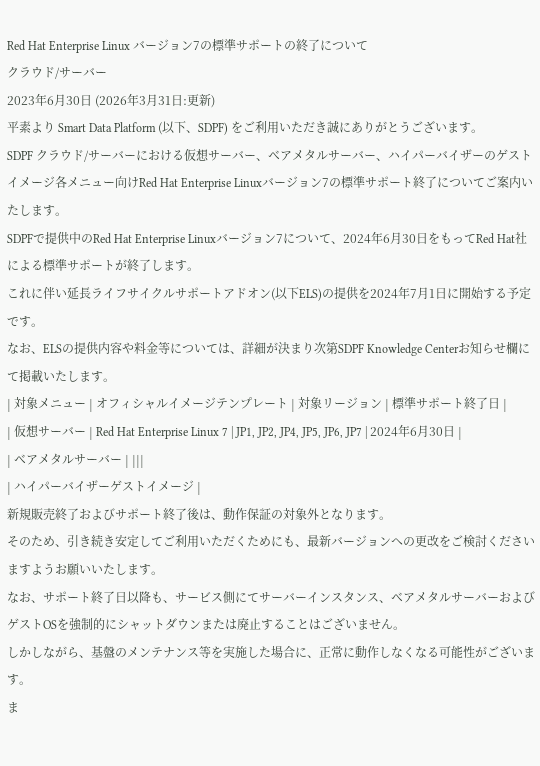Red Hat Enterprise Linux バージョン7の標準サポートの終了について
クラウド/サーバー
2023年6月30日 (2026年3月31日:更新)
平素より Smart Data Platform (以下、SDPF) をご利用いただき誠にありがとうございます。
SDPF クラウド/サーバーにおける仮想サーバー、ベアメタルサーバー、ハイパーバイザーのゲストイメージ各メニュー向けRed Hat Enterprise Linuxバージョン7の標準サポート終了についてご案内いたします。
SDPFで提供中のRed Hat Enterprise Linuxバージョン7について、2024年6月30日をもってRed Hat社による標準サポートが終了します。
これに伴い延長ライフサイクルサポートアドオン(以下ELS)の提供を2024年7月1日に開始する予定です。
なお、ELSの提供内容や料金等については、詳細が決まり次第SDPF Knowledge Centerお知らせ欄にて掲載いたします。
| 対象メニュー | オフィシャルイメージテンプレート | 対象リージョン | 標準サポート終了日 |
| 仮想サーバー | Red Hat Enterprise Linux 7 | JP1, JP2, JP4, JP5, JP6, JP7 | 2024年6月30日 |
| ベアメタルサーバー | |||
| ハイパーバイザーゲストイメージ |
新規販売終了およびサポート終了後は、動作保証の対象外となります。
そのため、引き続き安定してご利用いただくためにも、最新バージョンへの更改をご検討くださいますようお願いいたします。
なお、サポート終了日以降も、サービス側にてサーバーインスタンス、ベアメタルサーバーおよびゲストOSを強制的にシャットダウンまたは廃止することはございません。
しかしながら、基盤のメンテナンス等を実施した場合に、正常に動作しなくなる可能性がございます。
ま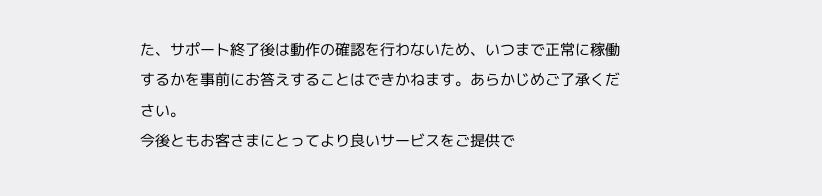た、サポート終了後は動作の確認を行わないため、いつまで正常に稼働するかを事前にお答えすることはできかねます。あらかじめご了承ください。
今後ともお客さまにとってより良いサービスをご提供で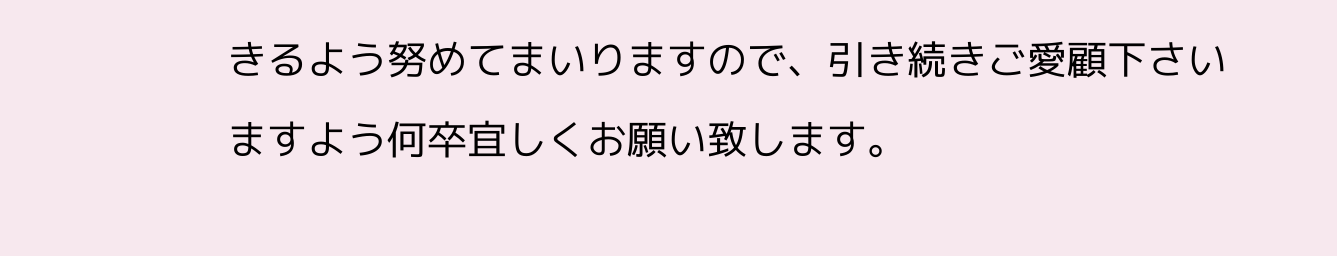きるよう努めてまいりますので、引き続きご愛顧下さいますよう何卒宜しくお願い致します。